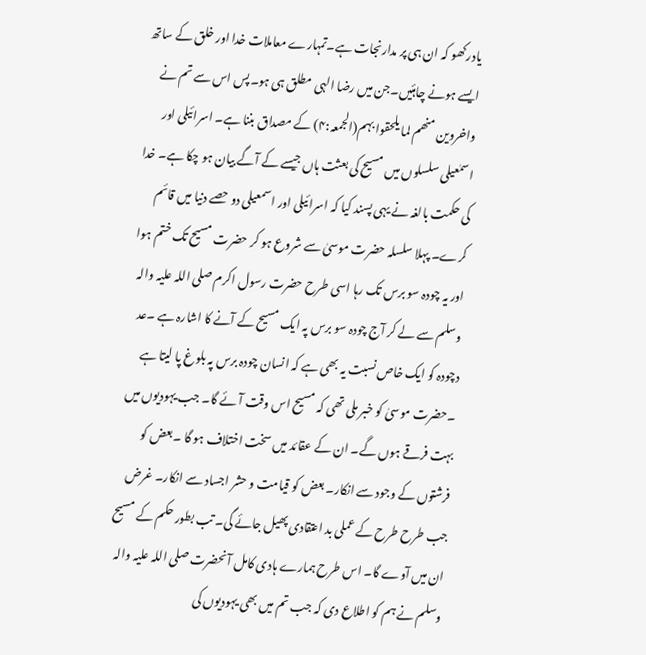یادرکھو کہ ان ہی پر مدارنجات ہے۔تمہارے معاملات خدا اور خلق کے ساتھ ایسے ہونے چاہئیں۔جن میں رضا الہی مطلق ہی ہو۔پس اس سے تم نے واخروین منھم لما یلحقوا بہم(الجمعہ:۴) کے مصداق بننا ہے۔ اسرائیلی اور اسمٰعیلی سلسلوں میں مسیح کی بعثت ہاں جیسے کے آگے بیان ہو چکا ہے۔ خدا کی حکمت بالغہ نے یہی پسند کیا کہ اسرائیلی اور اسمعیلی دو حصے دنیا میں قائم کرے۔ پہلا سلسلہ حضرت موسیٰ سے شروع ہو کر حضرت مسیح تک ختم ہوا اور یہ چودہ سو برس تک رہا اسی طرح حضرت رسول اکرم صلی اللہ علیہ والہ وسلم سے لے کر آج چودہ سو برس پہ ایک مسیح کے آنے کا اشارہ ہے ۔عد دچودہ کو ایک خاص نسبت یہ بھی ہے کہ انسان چودہ برس پہ بلوغ پا لیتا ہے ۔حضرت موسیٰ کو خبر ملی تھی کہ مسیح اس وقت آئے گا۔ جب یہودیوں میں بہت فرقے ہوں گے۔ ان کے عقائد میں سخت اختلاف ہو گا ۔بعض کو فرشتوں کے وجود سے انکار۔ بعض کو قیامت و حشر اجساد سے انکار۔ غرض جب طرح طرح کے عملی بد اعتقادی پھیل جائے گی۔ تب بطور حکم کے مسیح ان میں آوے گا۔ اس طرح ہمارے ہادی کامل آنحضرت صلی اللہ علیہ والہ وسلم نے ہم کو اطلاع دی کہ جب تم میں بھی یہودیوں کی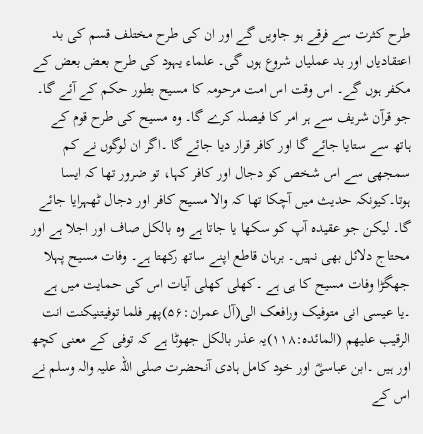طرح کثرت سے فرقے ہو جاویں گے اور ان کی طرح مختلف قسم کی بد اعتقادیاں اور بد عملیاں شروع ہوں گی۔ علماء یہود کی طرح بعض بعض کے مکفر ہوں گے۔ اس وقت اس امت مرحومہ کا مسیح بطور حکم کے آئے گا۔ جو قرآن شریف سے ہر امر کا فیصلہ کرے گا۔ وہ مسیح کی طرح قوم کے ہاتھ سے ستایا جائے گا اور کافر قرار دیا جائے گا ۔اگر ان لوگوں نے کم سمجھی سے اس شخص کو دجال اور کافر کہا، تو ضرور تھا کہ ایسا ہوتا۔کیونکہ حدیث میں آچکا تھا کہ والا مسیح کافر اور دجال ٹھہرایا جائے گا۔ لیکن جو عقیدہ آپ کو سکھا یا جاتا ہے وہ بالکل صاف اور اجلا ہے اور محتاج دلائل بھی نہیں۔ برہان قاطع اپنے ساتھ رکھتا ہے۔ وفات مسیح پہلا جھگڑا وفات مسیح کا ہی ہے ۔کھلی کھلی آیات اس کی حمایت میں ہے ۔یا عیسی انی متوفیک ورافعک الی(آل عمران:۵۶)پھر فلما توفیتنیکنت انت الرقیب علیھم (المائدہ:۱۱۸)یہ عذر بالکل جھوٹا ہے کہ توفی کے معنی کچھ اور ہیں ۔ابن عباسیؓ اور خود کامل ہادی آنحضرت صلی اللہ علیہ والہ وسلم نے اس کے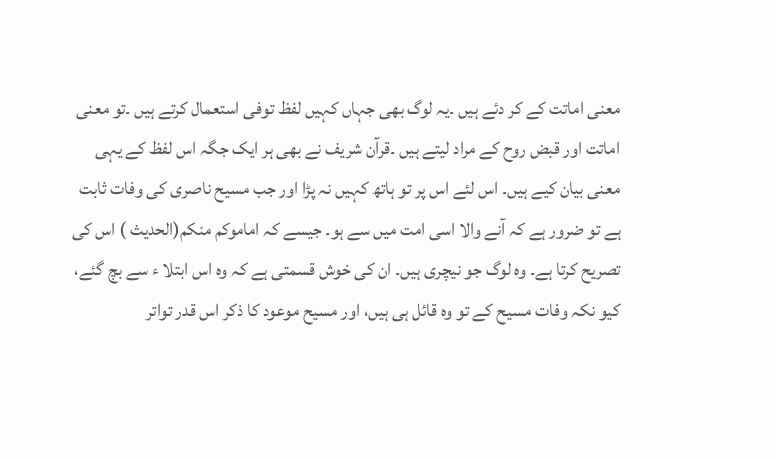معنی اماتت کے کر دئے ہیں ۔یہ لوگ بھی جہاں کہیں لفظ توفی استعمال کرتے ہیں ۔تو معنی اماتت اور قبض روح کے مراد لیتے ہیں ۔قرآن شریف نے بھی ہر ایک جگہ اس لفظ کے یہی معنی بیان کیے ہیں۔ اس لئے اس پر تو ہاتھ کہیں نہ پڑا اور جب مسیح ناصری کی وفات ثابت ہے تو ضرور ہے کہ آنے والا اسی امت میں سے ہو۔ جیسے کہ اماموکم منکم(الحدیث ) اس کی تصریح کرتا ہے۔ وہ لوگ جو نیچری ہیں۔ ان کی خوش قسمتی ہے کہ وہ اس ابتلا ء سے بچ گئے، کیو نکہ وفات مسیح کے تو وہ قائل ہی ہیں، اور مسیح موعود کا ذکر اس قدر تواتر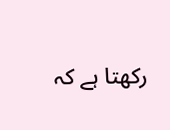رکھتا ہے کہ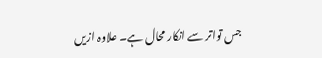جس تواتر سے انکار محال ہے۔ علاوہ ازیں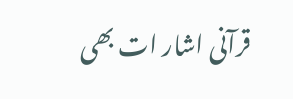قرآنی اشار ات بھی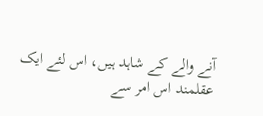آنے والے کے شاہد ہیں، اس لئے ایک عقلمند اس امر سے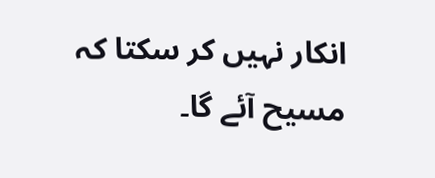انکار نہیں کر سکتا کہ مسیح آئے گا۔